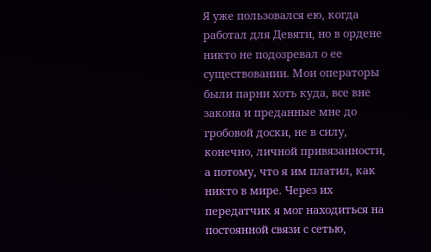Я уже пользовался ею, когда работал для Девяти, но в ордене никто не подозревал о ее существовании. Мои операторы были парни хоть куда, все вне закона и преданные мне до гробовой доски, не в силу, конечно, личной привязанности, а потому, что я им платил, как никто в мире. Через их передатчик я мог находиться на постоянной связи с сетью,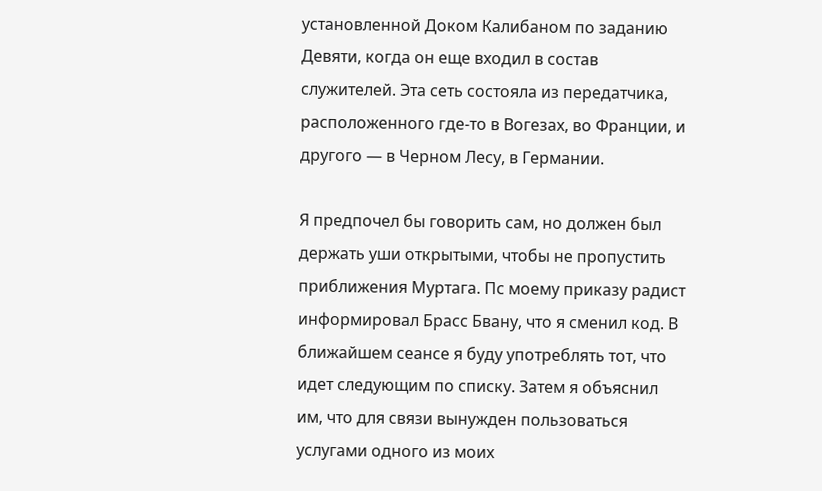установленной Доком Калибаном по заданию Девяти, когда он еще входил в состав служителей. Эта сеть состояла из передатчика, расположенного где-то в Вогезах, во Франции, и другого — в Черном Лесу, в Германии.

Я предпочел бы говорить сам, но должен был держать уши открытыми, чтобы не пропустить приближения Муртага. Пс моему приказу радист информировал Брасс Бвану, что я сменил код. В ближайшем сеансе я буду употреблять тот, что идет следующим по списку. Затем я объяснил им, что для связи вынужден пользоваться услугами одного из моих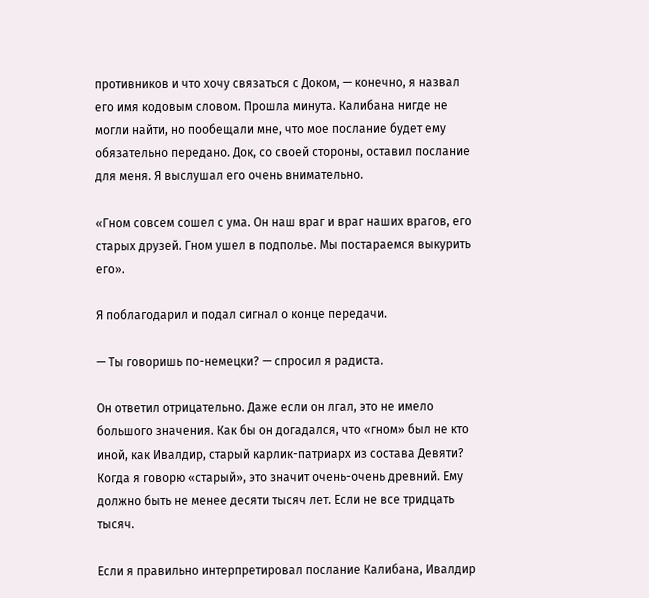противников и что хочу связаться с Доком, — конечно, я назвал его имя кодовым словом. Прошла минута. Калибана нигде не могли найти, но пообещали мне, что мое послание будет ему обязательно передано. Док, со своей стороны, оставил послание для меня. Я выслушал его очень внимательно.

«Гном совсем сошел с ума. Он наш враг и враг наших врагов, его старых друзей. Гном ушел в подполье. Мы постараемся выкурить его».

Я поблагодарил и подал сигнал о конце передачи.

— Ты говоришь по-немецки? — спросил я радиста.

Он ответил отрицательно. Даже если он лгал, это не имело большого значения. Как бы он догадался, что «гном» был не кто иной, как Ивалдир, старый карлик-патриарх из состава Девяти? Когда я говорю «старый», это значит очень-очень древний. Ему должно быть не менее десяти тысяч лет. Если не все тридцать тысяч.

Если я правильно интерпретировал послание Калибана, Ивалдир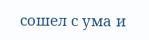сошел с ума и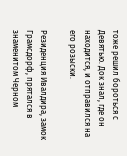тоже решил бороться с Девятью. Док знал, где он находится, и отправился на его розыски.

Резиденция Ивалдира, замок Грамсдорф, прятался в знаменитом Черном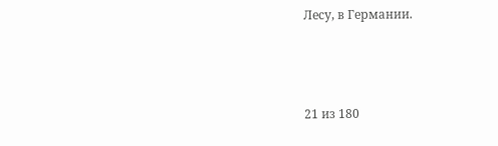Лесу, в Германии.



21 из 180